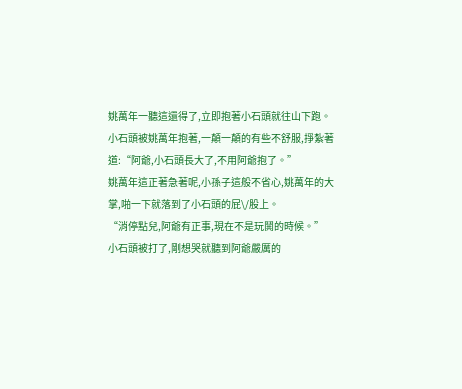姚萬年一聽這還得了,立即抱著小石頭就往山下跑。
小石頭被姚萬年抱著,一顛一顛的有些不舒服,掙紮著道:“阿爺,小石頭長大了,不用阿爺抱了。”
姚萬年這正著急著呢,小孫子這般不省心,姚萬年的大掌,啪一下就落到了小石頭的屁\/股上。
“消停點兒,阿爺有正事,現在不是玩鬨的時候。”
小石頭被打了,剛想哭就聽到阿爺嚴厲的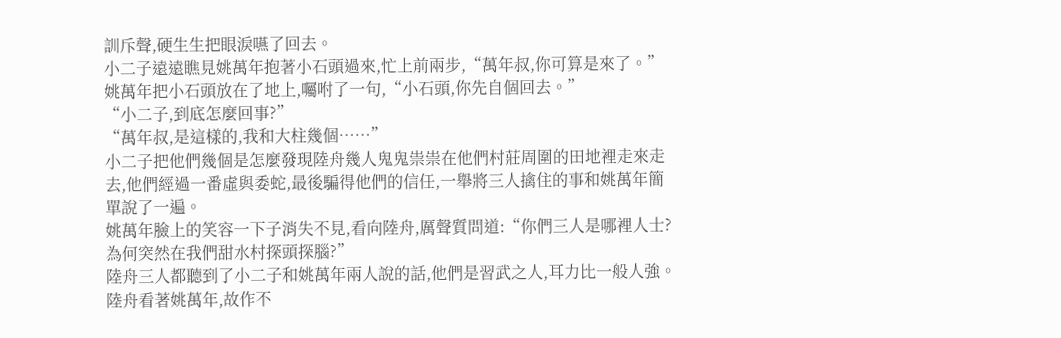訓斥聲,硬生生把眼淚嚥了回去。
小二子遠遠瞧見姚萬年抱著小石頭過來,忙上前兩步,“萬年叔,你可算是來了。”
姚萬年把小石頭放在了地上,囑咐了一句,“小石頭,你先自個回去。”
“小二子,到底怎麼回事?”
“萬年叔,是這樣的,我和大柱幾個……”
小二子把他們幾個是怎麼發現陸舟幾人鬼鬼祟祟在他們村莊周圍的田地裡走來走去,他們經過一番虛與委蛇,最後騙得他們的信任,一舉將三人擒住的事和姚萬年簡單說了一遍。
姚萬年臉上的笑容一下子消失不見,看向陸舟,厲聲質問道:“你們三人是哪裡人士?為何突然在我們甜水村探頭探腦?”
陸舟三人都聽到了小二子和姚萬年兩人說的話,他們是習武之人,耳力比一般人強。
陸舟看著姚萬年,故作不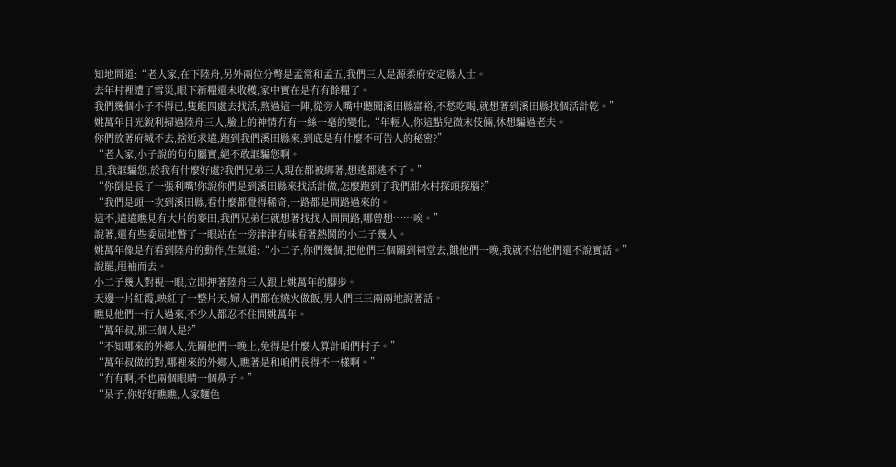知地問道:“老人家,在下陸舟,另外兩位分彆是孟常和孟五,我們三人是源柔府安定縣人士。
去年村裡遭了雪災,眼下新糧還未收穫,家中實在是冇有餘糧了。
我們幾個小子不得已,隻能四處去找活,熬過這一陣,從旁人嘴中聽聞溪田縣富裕,不愁吃喝,就想著到溪田縣找個活計乾。”
姚萬年目光銳利掃過陸舟三人,臉上的神情冇有一絲一毫的變化,“年輕人,你這點兒微末伎倆,休想騙過老夫。
你們放著府城不去,捨近求遠,跑到我們溪田縣來,到底是有什麼不可告人的秘密?”
“老人家,小子說的句句屬實,絕不敢誆騙您啊。
且,我誆騙您,於我有什麼好處?我們兄弟三人現在都被綁著,想逃都逃不了。”
“你倒是長了一張利嘴!你說你們是到溪田縣來找活計做,怎麼跑到了我們甜水村探頭探腦?”
“我們是頭一次到溪田縣,看什麼都覺得稀奇,一路都是問路過來的。
這不,遠遠瞧見有大片的麥田,我們兄弟仨就想著找找人問問路,哪曾想……唉。”
說著,還有些委屈地瞥了一眼站在一旁津津有味看著熱鬨的小二子幾人。
姚萬年像是冇看到陸舟的動作,生氣道:“小二子,你們幾個,把他們三個關到祠堂去,餓他們一晚,我就不信他們還不說實話。”
說罷,甩袖而去。
小二子幾人對視一眼,立即押著陸舟三人跟上姚萬年的腳步。
天邊一片紅霞,映紅了一整片天,婦人們都在燒火做飯,男人們三三兩兩地說著話。
瞧見他們一行人過來,不少人都忍不住問姚萬年。
“萬年叔,那三個人是?”
“不知哪來的外鄉人,先關他們一晚上,免得是什麼人算計咱們村子。”
“萬年叔做的對,哪裡來的外鄉人,瞧著是和咱們長得不一樣啊。”
“冇有啊,不也兩個眼睛一個鼻子。”
“呆子,你好好瞧瞧,人家麵色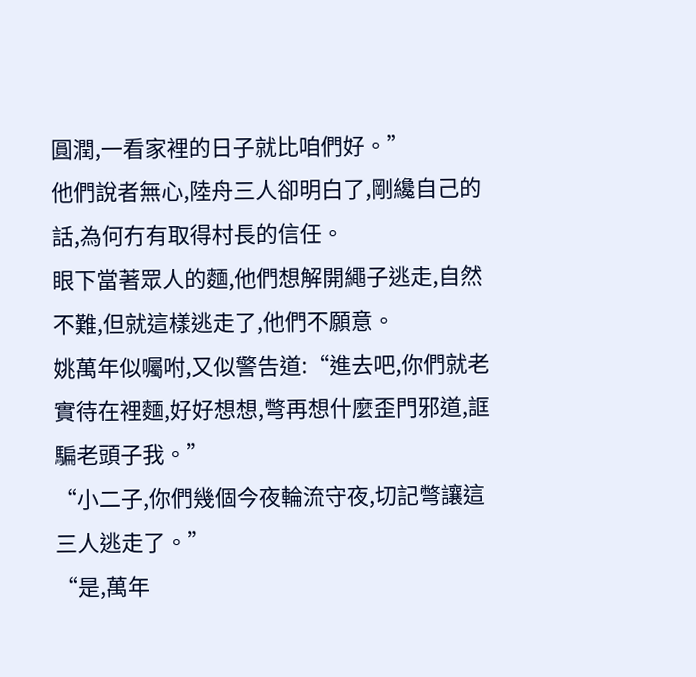圓潤,一看家裡的日子就比咱們好。”
他們說者無心,陸舟三人卻明白了,剛纔自己的話,為何冇有取得村長的信任。
眼下當著眾人的麵,他們想解開繩子逃走,自然不難,但就這樣逃走了,他們不願意。
姚萬年似囑咐,又似警告道:“進去吧,你們就老實待在裡麵,好好想想,彆再想什麼歪門邪道,誆騙老頭子我。”
“小二子,你們幾個今夜輪流守夜,切記彆讓這三人逃走了。”
“是,萬年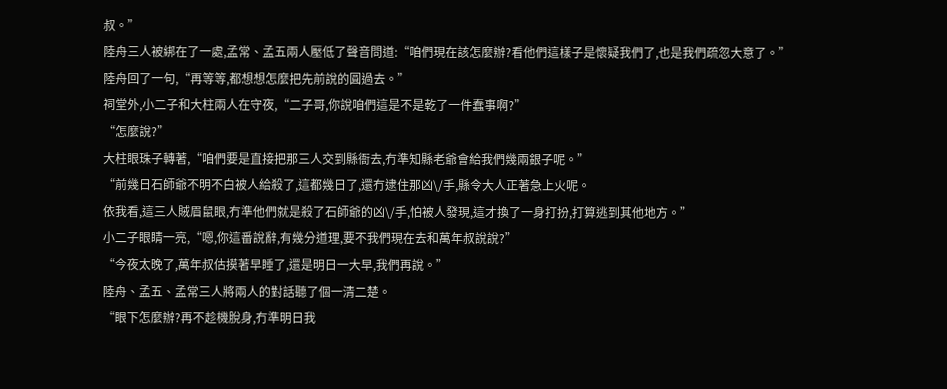叔。”
陸舟三人被綁在了一處,孟常、孟五兩人壓低了聲音問道:“咱們現在該怎麼辦?看他們這樣子是懷疑我們了,也是我們疏忽大意了。”
陸舟回了一句,“再等等,都想想怎麼把先前說的圓過去。”
祠堂外,小二子和大柱兩人在守夜,“二子哥,你說咱們這是不是乾了一件蠢事啊?”
“怎麼說?”
大柱眼珠子轉著,“咱們要是直接把那三人交到縣衙去,冇準知縣老爺會給我們幾兩銀子呢。”
“前幾日石師爺不明不白被人給殺了,這都幾日了,還冇逮住那凶\/手,縣令大人正著急上火呢。
依我看,這三人賊眉鼠眼,冇準他們就是殺了石師爺的凶\/手,怕被人發現,這才換了一身打扮,打算逃到其他地方。”
小二子眼睛一亮,“嗯,你這番說辭,有幾分道理,要不我們現在去和萬年叔說說?”
“今夜太晚了,萬年叔估摸著早睡了,還是明日一大早,我們再說。”
陸舟、孟五、孟常三人將兩人的對話聽了個一清二楚。
“眼下怎麼辦?再不趁機脫身,冇準明日我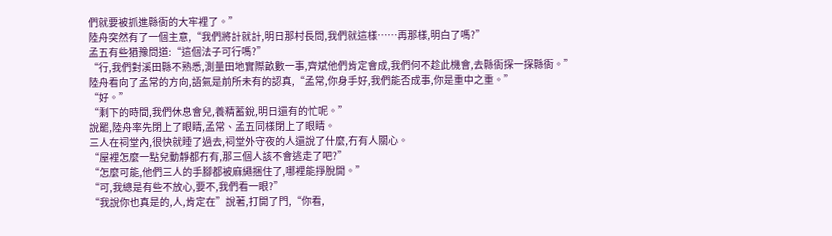們就要被抓進縣衙的大牢裡了。”
陸舟突然有了一個主意,“我們將計就計,明日那村長問,我們就這樣……再那樣,明白了嗎?”
孟五有些猶豫問道:“這個法子可行嗎?”
“行,我們對溪田縣不熟悉,測量田地實際畝數一事,齊斌他們肯定會成,我們何不趁此機會,去縣衙探一探縣衙。”
陸舟看向了孟常的方向,語氣是前所未有的認真,“孟常,你身手好,我們能否成事,你是重中之重。”
“好。”
“剩下的時間,我們休息會兒,養精蓄銳,明日還有的忙呢。”
說罷,陸舟率先閉上了眼睛,孟常、孟五同樣閉上了眼睛。
三人在祠堂內,很快就睡了過去,祠堂外守夜的人還說了什麼,冇有人關心。
“屋裡怎麼一點兒動靜都冇有,那三個人該不會逃走了吧?”
“怎麼可能,他們三人的手腳都被麻繩捆住了,哪裡能掙脫開。”
“可,我總是有些不放心,要不,我們看一眼?”
“我說你也真是的,人,肯定在”說著,打開了門,“你看,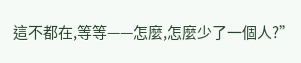這不都在,等等——怎麼,怎麼少了一個人?”